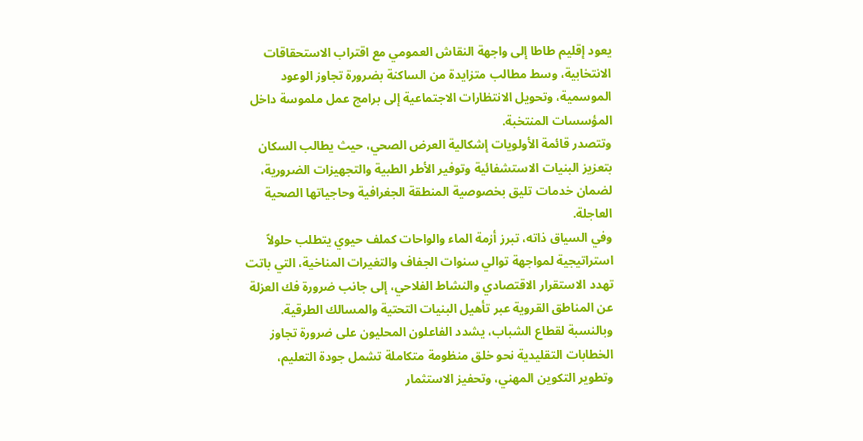يعود إقليم طاطا إلى واجهة النقاش العمومي مع اقتراب الاستحقاقات الانتخابية، وسط مطالب متزايدة من الساكنة بضرورة تجاوز الوعود الموسمية، وتحويل الانتظارات الاجتماعية إلى برامج عمل ملموسة داخل المؤسسات المنتخبة.
وتتصدر قائمة الأولويات إشكالية العرض الصحي، حيث يطالب السكان بتعزيز البنيات الاستشفائية وتوفير الأطر الطبية والتجهيزات الضرورية، لضمان خدمات تليق بخصوصية المنطقة الجغرافية وحاجياتها الصحية العاجلة.
وفي السياق ذاته، تبرز أزمة الماء والواحات كملف حيوي يتطلب حلولاً استراتيجية لمواجهة توالي سنوات الجفاف والتغيرات المناخية، التي باتت تهدد الاستقرار الاقتصادي والنشاط الفلاحي، إلى جانب ضرورة فك العزلة عن المناطق القروية عبر تأهيل البنيات التحتية والمسالك الطرقية.
وبالنسبة لقطاع الشباب، يشدد الفاعلون المحليون على ضرورة تجاوز الخطابات التقليدية نحو خلق منظومة متكاملة تشمل جودة التعليم، وتطوير التكوين المهني، وتحفيز الاستثمار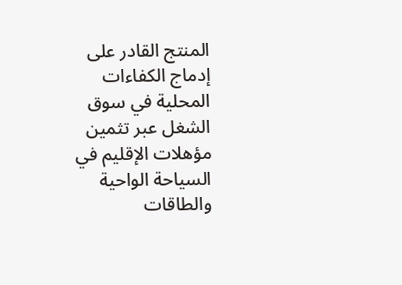المنتج القادر على إدماج الكفاءات المحلية في سوق الشغل عبر تثمين مؤهلات الإقليم في السياحة الواحية والطاقات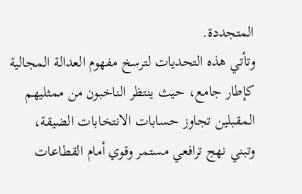المتجددة.
وتأتي هذه التحديات لترسخ مفهوم العدالة المجالية كإطار جامع، حيث ينتظر الناخبون من ممثليهم المقبلين تجاوز حسابات الانتخابات الضيقة، وتبني نهج ترافعي مستمر وقوي أمام القطاعات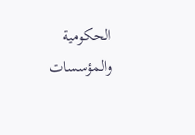الحكومية والمؤسسات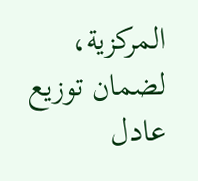المركزية، لضمان توزيع عادل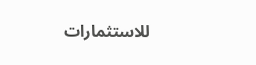للاستثمارات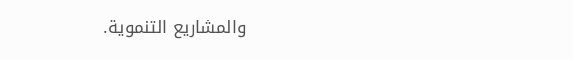والمشاريع التنموية.